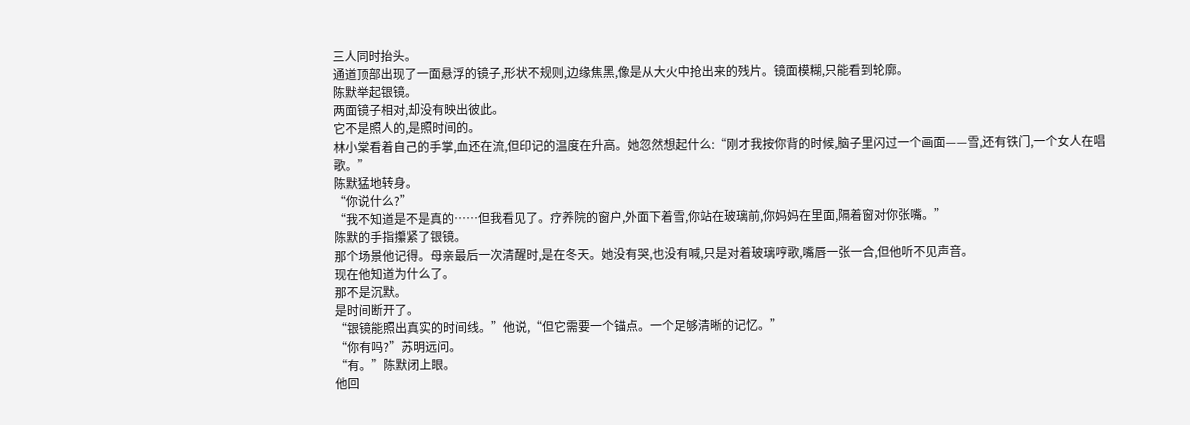三人同时抬头。
通道顶部出现了一面悬浮的镜子,形状不规则,边缘焦黑,像是从大火中抢出来的残片。镜面模糊,只能看到轮廓。
陈默举起银镜。
两面镜子相对,却没有映出彼此。
它不是照人的,是照时间的。
林小棠看着自己的手掌,血还在流,但印记的温度在升高。她忽然想起什么:“刚才我按你背的时候,脑子里闪过一个画面——雪,还有铁门,一个女人在唱歌。”
陈默猛地转身。
“你说什么?”
“我不知道是不是真的……但我看见了。疗养院的窗户,外面下着雪,你站在玻璃前,你妈妈在里面,隔着窗对你张嘴。”
陈默的手指攥紧了银镜。
那个场景他记得。母亲最后一次清醒时,是在冬天。她没有哭,也没有喊,只是对着玻璃哼歌,嘴唇一张一合,但他听不见声音。
现在他知道为什么了。
那不是沉默。
是时间断开了。
“银镜能照出真实的时间线。”他说,“但它需要一个锚点。一个足够清晰的记忆。”
“你有吗?”苏明远问。
“有。”陈默闭上眼。
他回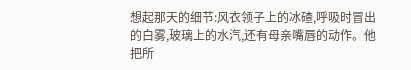想起那天的细节:风衣领子上的冰碴,呼吸时冒出的白雾,玻璃上的水汽,还有母亲嘴唇的动作。他把所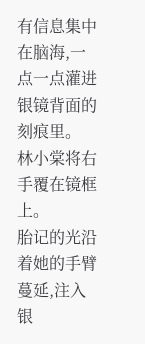有信息集中在脑海,一点一点灌进银镜背面的刻痕里。
林小棠将右手覆在镜框上。
胎记的光沿着她的手臂蔓延,注入银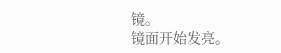镜。
镜面开始发亮。